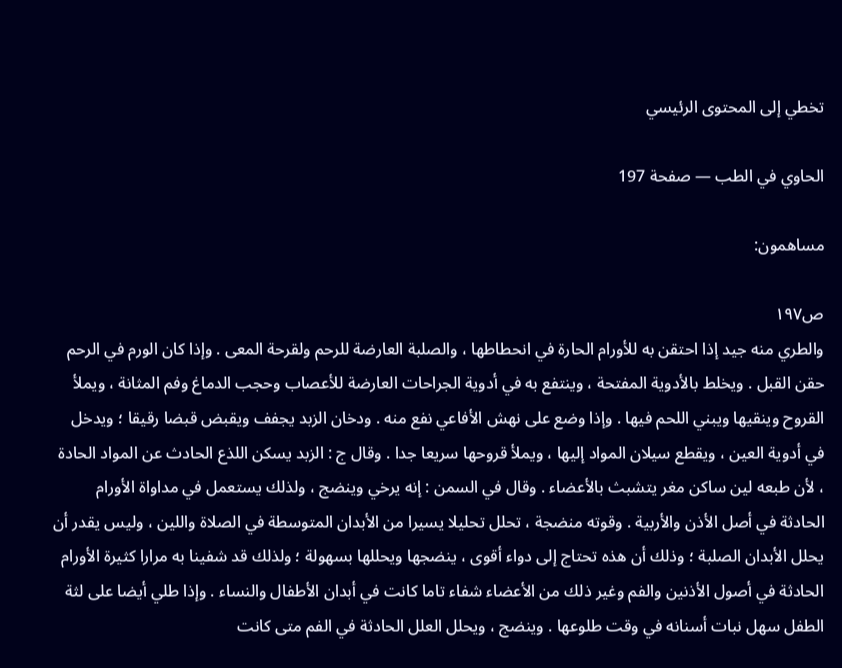تخطي إلى المحتوى الرئيسي

الحاوي في الطب — صفحة 197

مساهمون:

ص١٩٧
والطري منه جيد إذا احتقن به للأورام الحارة في انحطاطها ، والصلبة العارضة للرحم ولقرحة المعى . وإذا كان الورم في الرحم حقن القبل . ويخلط بالأدوية المفتحة ، وينتفع به في أدوية الجراحات العارضة للأعصاب وحجب الدماغ وفم المثانة ، ويملأ القروح وينقيها ويبني اللحم فيها . وإذا وضع على نهش الأفاعي نفع منه . ودخان الزبد يجفف ويقبض قبضا رقيقا ؛ ويدخل في أدوية العين ، ويقطع سيلان المواد إليها ، ويملأ قروحها سريعا جدا . وقال ج : الزبد يسكن اللذع الحادث عن المواد الحادة ، لأن طبعه لين ساكن مغر يتشبث بالأعضاء . وقال في السمن : إنه يرخي وينضج ، ولذلك يستعمل في مداواة الأورام الحادثة في أصل الأذن والأربية . وقوته منضجة ، تحلل تحليلا يسيرا من الأبدان المتوسطة في الصلاة واللين ، وليس يقدر أن يحلل الأبدان الصلبة ؛ وذلك أن هذه تحتاج إلى دواء أقوى ، ينضجها ويحللها بسهولة ؛ ولذلك قد شفينا به مرارا كثيرة الأورام الحادثة في أصول الأذنين والفم وغير ذلك من الأعضاء شفاء تاما كانت في أبدان الأطفال والنساء . وإذا طلي أيضا على لثة الطفل سهل نبات أسنانه في وقت طلوعها . وينضج ، ويحلل العلل الحادثة في الفم متى كانت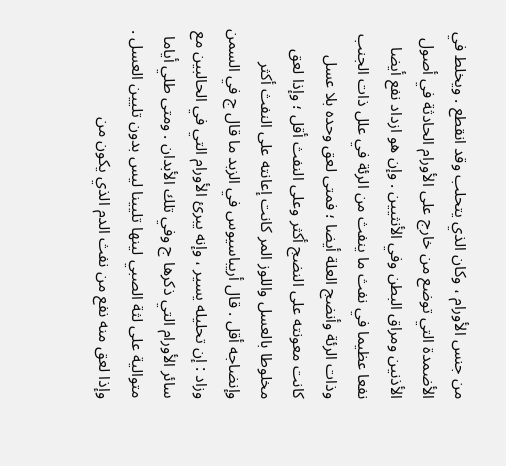من جنس الأورام ، وكان الذي يتحلب وقد انقطع . ويخلط في الأضمدة التي توضع من خارج على الأورام الحادثة في أصول الأذنين ومراق البطن وفي الأنثيين . وإن هو ازداد نفع أيضا نفعا عظيما في نفث ما ينفث من الرئة في علل ذات الجنب وذات الرئة وأنضج العلة أيضا ؛ فمتى لعق وحده بلا عسل كانت معونته على النضج أكثر وعلى النفث أقل ؛ وإذا لعق مخلوطا بالعسل واللوز المر كانت إعانته على النفث أكثر وإنضاجه أقل . قال أريباسيوس في الزبد ما قال ج في السمن وزاد : إن تحليله يسير ، وإنه يبرئ الأورام التي في الحالبين مع سائر الأورام التي ذكرها ج وفي تلك الأبدان . ومتى طلي أياما متوالية على لثة الصبي لينها تليينا ليس بدون تليين العسل . وإذا لعق منه نفع من نفث الدم الذي يكون من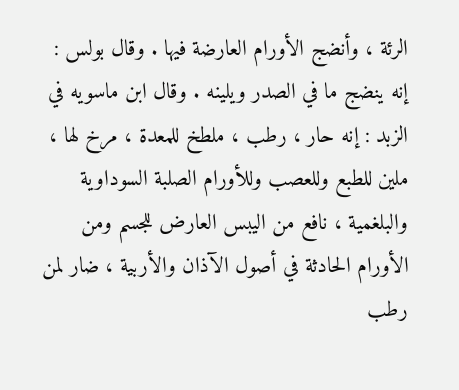الرئة ، وأنضج الأورام العارضة فيها . وقال بولس : إنه ينضج ما في الصدر ويلينه . وقال ابن ماسويه في الزبد : إنه حار ، رطب ، ملطخ للمعدة ، مرخ لها ، ملين للطبع وللعصب وللأورام الصلبة السوداوية والبلغمية ، نافع من اليبس العارض للجسم ومن الأورام الحادثة في أصول الآذان والأربية ، ضار لمن رطب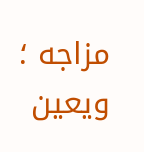مزاجه ؛ ويعين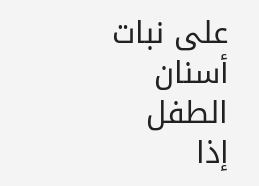على نبات أسنان الطفل إذا